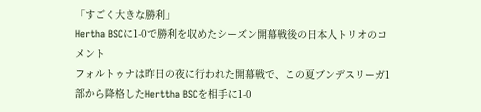「すごく大きな勝利」
Hertha BSCに1-0で勝利を収めたシーズン開幕戦後の日本人トリオのコメント
フォルトゥナは昨日の夜に行われた開幕戦で、この夏ブンデスリーガ1部から降格したHerttha BSCを相手に1-0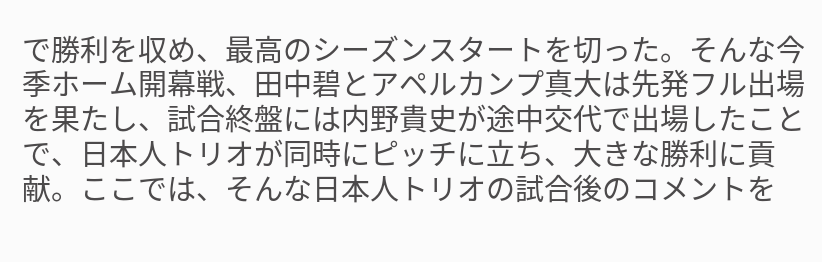で勝利を収め、最高のシーズンスタートを切った。そんな今季ホーム開幕戦、田中碧とアペルカンプ真大は先発フル出場を果たし、試合終盤には内野貴史が途中交代で出場したことで、日本人トリオが同時にピッチに立ち、大きな勝利に貢献。ここでは、そんな日本人トリオの試合後のコメントを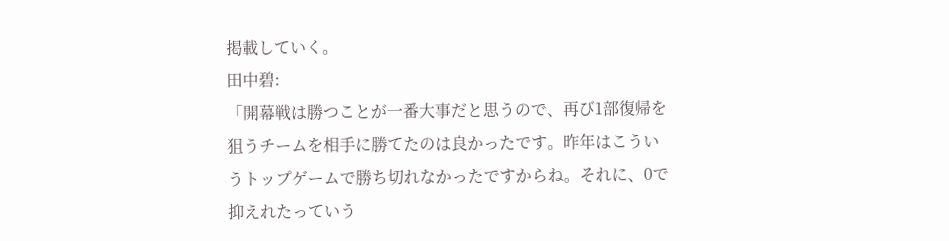掲載していく。
田中碧:
「開幕戦は勝つことが一番大事だと思うので、再び1部復帰を狙うチームを相手に勝てたのは良かったです。昨年はこういうトップゲームで勝ち切れなかったですからね。それに、0で抑えれたっていう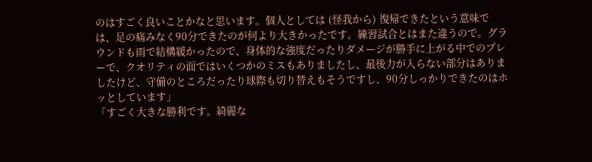のはすごく良いことかなと思います。個人としては (怪我から) 復帰できたという意味では、足の痛みなく90分できたのが何より大きかったです。練習試合とはまた違うので。グラウンドも雨で結構緩かったので、身体的な強度だったりダメージが勝手に上がる中でのプレーで、クオリティの面ではいくつかのミスもありましたし、最後力が入らない部分はありましたけど、守備のところだったり球際も切り替えもそうですし、90分しっかりできたのはホッとしています」
「すごく大きな勝利です。綺麗な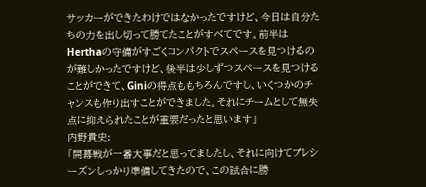サッカーができたわけではなかったですけど、今日は自分たちの力を出し切って勝てたことがすべてです。前半はHerthaの守備がすごくコンパクトでスペースを見つけるのが難しかったですけど、後半は少しずつスペースを見つけることができて、Giniの得点ももちろんですし、いくつかのチャンスも作り出すことができました。それにチームとして無失点に抑えられたことが重要だったと思います」
内野貴史:
「開幕戦が一番大事だと思ってましたし、それに向けてプレシーズンしっかり準備してきたので、この試合に勝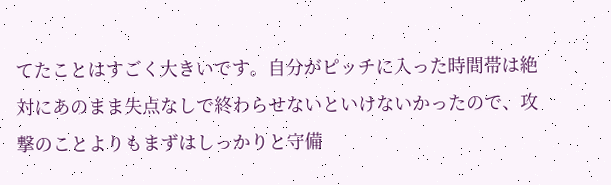てたことはすごく大きいです。自分がピッチに入った時間帯は絶対にあのまま失点なしで終わらせないといけないかったので、攻撃のことよりもまずはしっかりと守備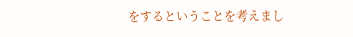をするということを考えまし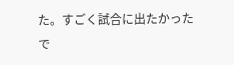た。すごく試合に出たかったで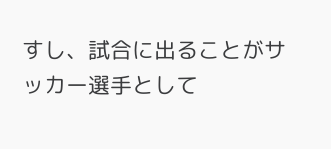すし、試合に出ることがサッカー選手として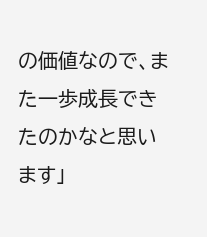の価値なので、また一歩成長できたのかなと思います」